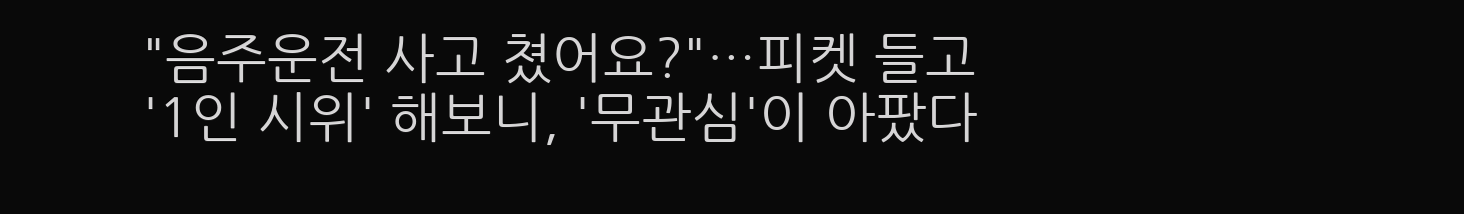"음주운전 사고 쳤어요?"…피켓 들고 '1인 시위' 해보니, '무관심'이 아팠다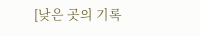[낮은 곳의 기록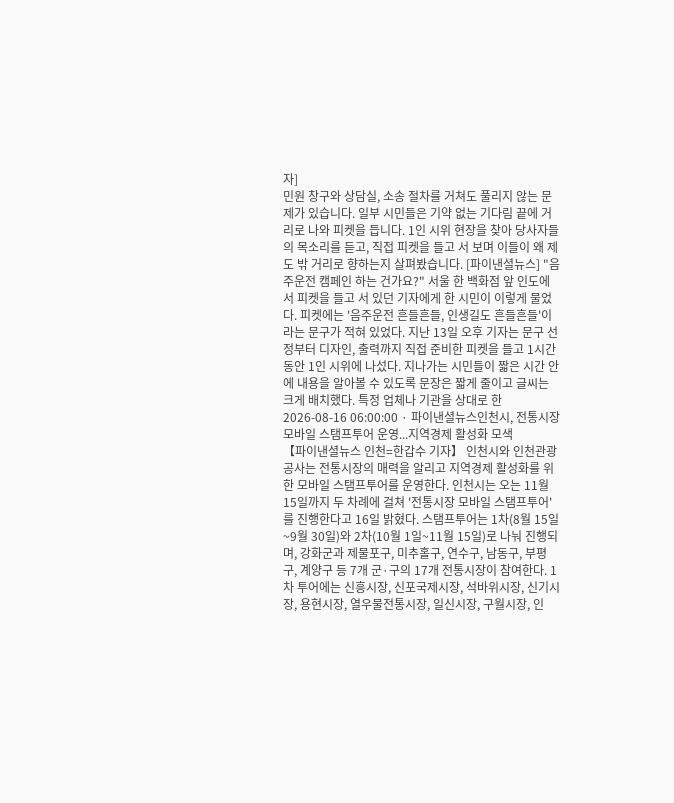자]
민원 창구와 상담실, 소송 절차를 거쳐도 풀리지 않는 문제가 있습니다. 일부 시민들은 기약 없는 기다림 끝에 거리로 나와 피켓을 듭니다. 1인 시위 현장을 찾아 당사자들의 목소리를 듣고, 직접 피켓을 들고 서 보며 이들이 왜 제도 밖 거리로 향하는지 살펴봤습니다. [파이낸셜뉴스] "음주운전 캠페인 하는 건가요?" 서울 한 백화점 앞 인도에서 피켓을 들고 서 있던 기자에게 한 시민이 이렇게 물었다. 피켓에는 '음주운전 흔들흔들, 인생길도 흔들흔들'이라는 문구가 적혀 있었다. 지난 13일 오후 기자는 문구 선정부터 디자인, 출력까지 직접 준비한 피켓을 들고 1시간 동안 1인 시위에 나섰다. 지나가는 시민들이 짧은 시간 안에 내용을 알아볼 수 있도록 문장은 짧게 줄이고 글씨는 크게 배치했다. 특정 업체나 기관을 상대로 한
2026-08-16 06:00:00 · 파이낸셜뉴스인천시, 전통시장 모바일 스탬프투어 운영...지역경제 활성화 모색
【파이낸셜뉴스 인천=한갑수 기자】 인천시와 인천관광공사는 전통시장의 매력을 알리고 지역경제 활성화를 위한 모바일 스탬프투어를 운영한다. 인천시는 오는 11월 15일까지 두 차례에 걸쳐 '전통시장 모바일 스탬프투어'를 진행한다고 16일 밝혔다. 스탬프투어는 1차(8월 15일~9월 30일)와 2차(10월 1일~11월 15일)로 나눠 진행되며, 강화군과 제물포구, 미추홀구, 연수구, 남동구, 부평구, 계양구 등 7개 군·구의 17개 전통시장이 참여한다. 1차 투어에는 신흥시장, 신포국제시장, 석바위시장, 신기시장, 용현시장, 열우물전통시장, 일신시장, 구월시장, 인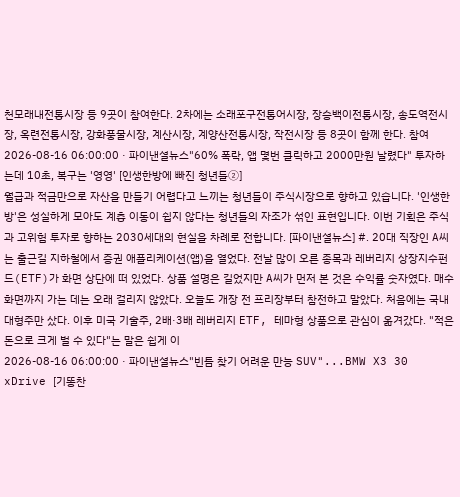천모래내전통시장 등 9곳이 참여한다. 2차에는 소래포구전통어시장, 장승백이전통시장, 송도역전시장, 옥련전통시장, 강화풍물시장, 계산시장, 계양산전통시장, 작전시장 등 8곳이 함께 한다. 참여
2026-08-16 06:00:00 · 파이낸셜뉴스"60% 폭락, 앱 몇번 클릭하고 2000만원 날렸다" 투자하는데 10초, 복구는 '영영' [인생한방에 빠진 청년들②]
월급과 적금만으로 자산을 만들기 어렵다고 느끼는 청년들이 주식시장으로 향하고 있습니다. '인생한방'은 성실하게 모아도 계층 이동이 쉽지 않다는 청년들의 자조가 섞인 표현입니다. 이번 기획은 주식과 고위험 투자로 향하는 2030세대의 현실을 차례로 전합니다. [파이낸셜뉴스] #. 20대 직장인 A씨는 출근길 지하철에서 증권 애플리케이션(앱)을 열었다. 전날 많이 오른 종목과 레버리지 상장지수펀드(ETF)가 화면 상단에 떠 있었다. 상품 설명은 길었지만 A씨가 먼저 본 것은 수익률 숫자였다. 매수 화면까지 가는 데는 오래 걸리지 않았다. 오늘도 개장 전 프리장부터 참전하고 말았다. 처음에는 국내 대형주만 샀다. 이후 미국 기술주, 2배·3배 레버리지 ETF, 테마형 상품으로 관심이 옮겨갔다. "적은 돈으로 크게 벌 수 있다"는 말은 쉽게 이
2026-08-16 06:00:00 · 파이낸셜뉴스"빈틈 찾기 어려운 만능 SUV"...BMW X3 30 xDrive [기똥찬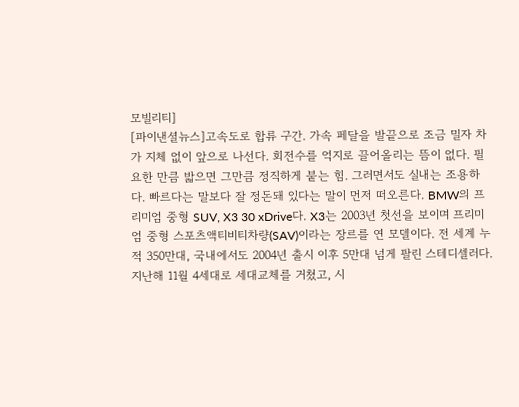모빌리티]
[파이낸셜뉴스]고속도로 합류 구간. 가속 페달을 발끝으로 조금 밀자 차가 지체 없이 앞으로 나선다. 회전수를 억지로 끌어올리는 뜸이 없다. 필요한 만큼 밟으면 그만큼 정직하게 붙는 힘. 그러면서도 실내는 조용하다. 빠르다는 말보다 잘 정돈돼 있다는 말이 먼저 떠오른다. BMW의 프리미엄 중형 SUV, X3 30 xDrive다. X3는 2003년 첫선을 보이며 프리미엄 중형 스포츠액티비티차량(SAV)이라는 장르를 연 모델이다. 전 세계 누적 350만대, 국내에서도 2004년 출시 이후 5만대 넘게 팔린 스테디셀러다. 지난해 11월 4세대로 세대교체를 거쳤고, 시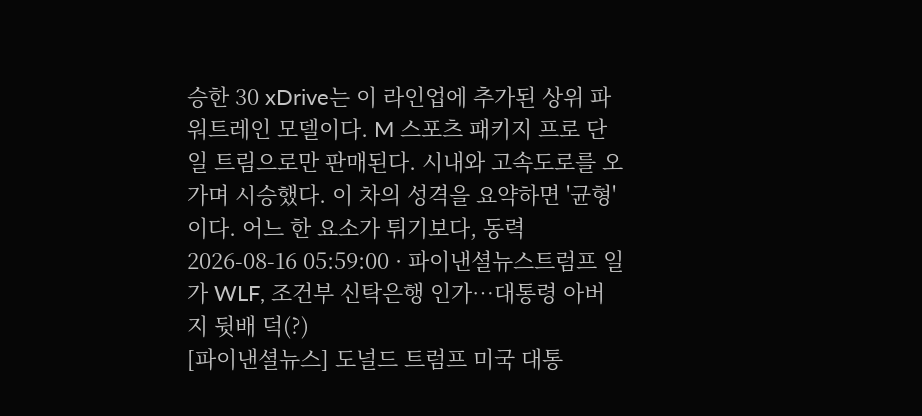승한 30 xDrive는 이 라인업에 추가된 상위 파워트레인 모델이다. M 스포츠 패키지 프로 단일 트림으로만 판매된다. 시내와 고속도로를 오가며 시승했다. 이 차의 성격을 요약하면 '균형'이다. 어느 한 요소가 튀기보다, 동력
2026-08-16 05:59:00 · 파이낸셜뉴스트럼프 일가 WLF, 조건부 신탁은행 인가…대통령 아버지 뒷배 덕(?)
[파이낸셜뉴스] 도널드 트럼프 미국 대통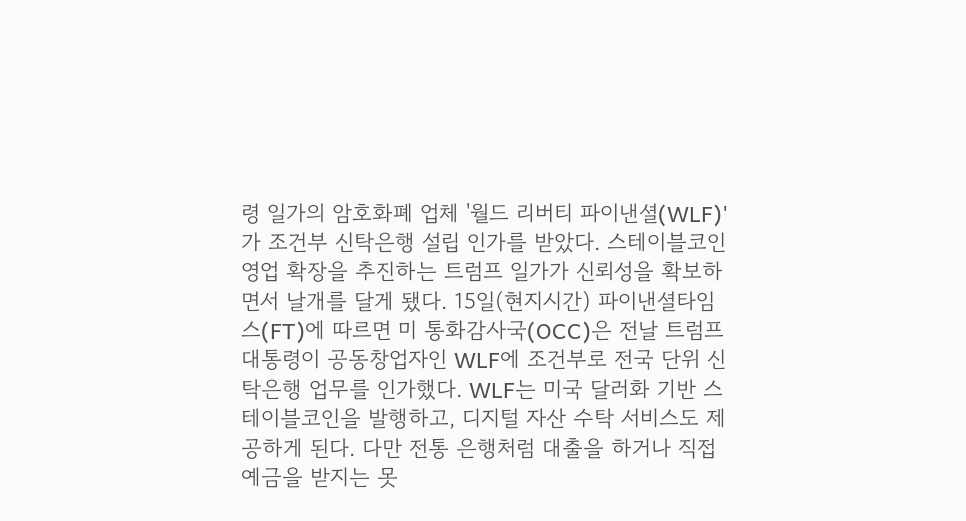령 일가의 암호화폐 업체 '월드 리버티 파이낸셜(WLF)'가 조건부 신탁은행 설립 인가를 받았다. 스테이블코인 영업 확장을 추진하는 트럼프 일가가 신뢰성을 확보하면서 날개를 달게 됐다. 15일(현지시간) 파이낸셜타임스(FT)에 따르면 미 통화감사국(OCC)은 전날 트럼프 대통령이 공동창업자인 WLF에 조건부로 전국 단위 신탁은행 업무를 인가했다. WLF는 미국 달러화 기반 스테이블코인을 발행하고, 디지털 자산 수탁 서비스도 제공하게 된다. 다만 전통 은행처럼 대출을 하거나 직접 예금을 받지는 못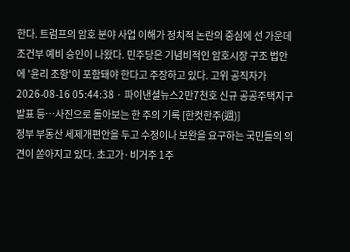한다. 트럼프의 암호 분야 사업 이해가 정치적 논란의 중심에 선 가운데 조건부 예비 승인이 나왔다. 민주당은 기념비적인 암호시장 구조 법안에 '윤리 조항'이 포함돼야 한다고 주장하고 있다. 고위 공직자가
2026-08-16 05:44:38 · 파이낸셜뉴스2만7천호 신규 공공주택지구 발표 등…사진으로 돌아보는 한 주의 기록 [한컷한주(週)]
정부 부동산 세제개편안을 두고 수정이나 보완을 요구하는 국민들의 의견이 쏟아지고 있다. 초고가·비거주 1주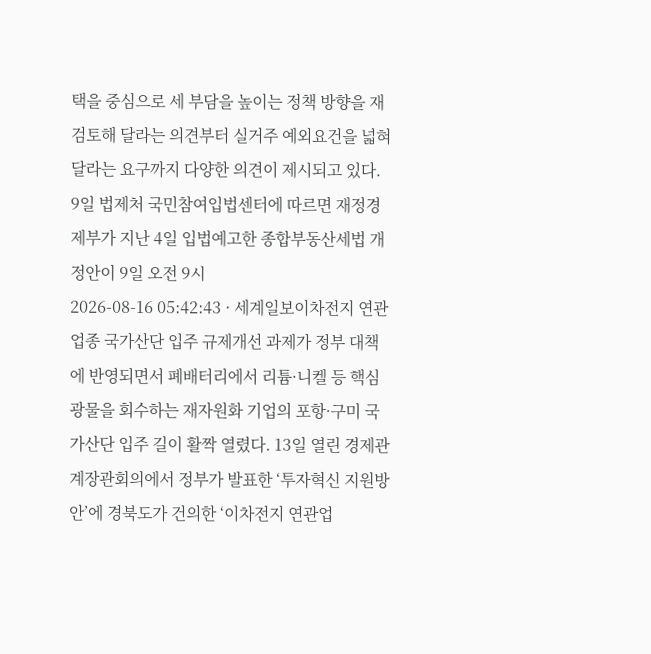택을 중심으로 세 부담을 높이는 정책 방향을 재검토해 달라는 의견부터 실거주 예외요건을 넓혀달라는 요구까지 다양한 의견이 제시되고 있다. 9일 법제처 국민참여입법센터에 따르면 재정경제부가 지난 4일 입법예고한 종합부동산세법 개정안이 9일 오전 9시
2026-08-16 05:42:43 · 세계일보이차전지 연관업종 국가산단 입주 규제개선 과제가 정부 대책에 반영되면서 폐배터리에서 리튬·니켈 등 핵심광물을 회수하는 재자원화 기업의 포항·구미 국가산단 입주 길이 활짝 열렸다. 13일 열린 경제관계장관회의에서 정부가 발표한 ‘투자혁신 지원방안’에 경북도가 건의한 ‘이차전지 연관업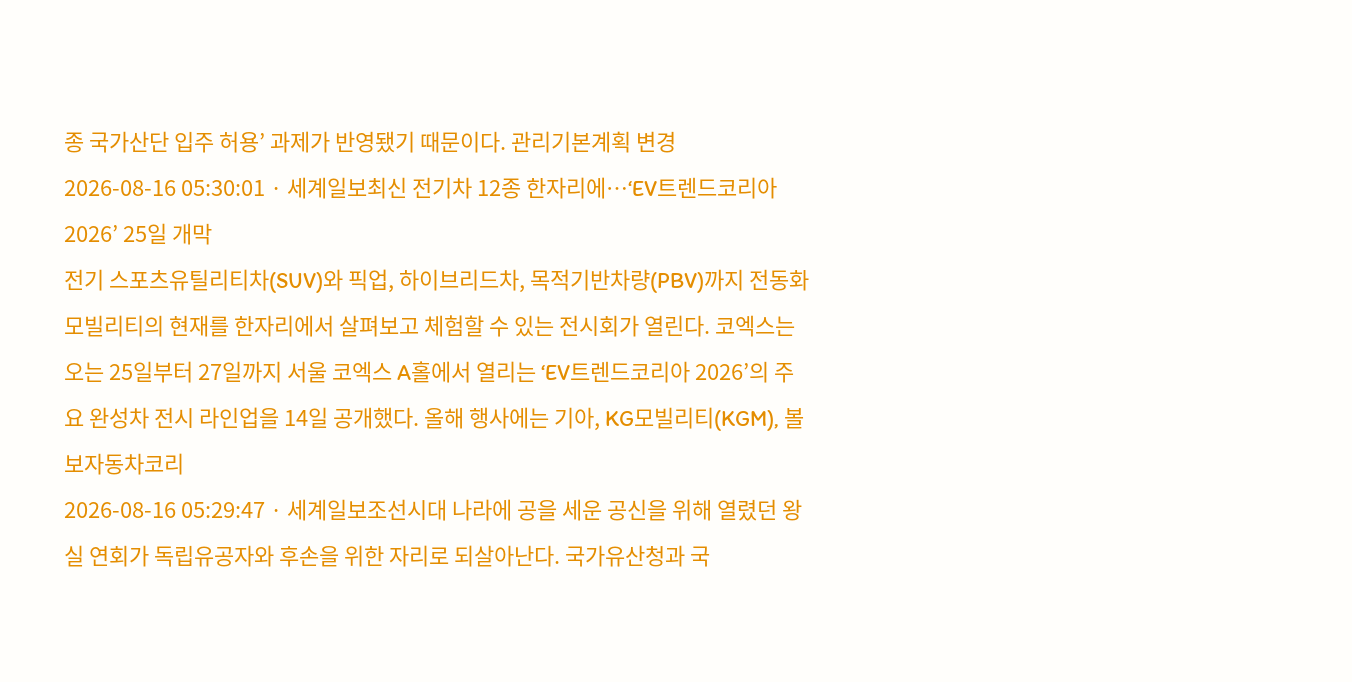종 국가산단 입주 허용’ 과제가 반영됐기 때문이다. 관리기본계획 변경
2026-08-16 05:30:01 · 세계일보최신 전기차 12종 한자리에…‘EV트렌드코리아 2026’ 25일 개막
전기 스포츠유틸리티차(SUV)와 픽업, 하이브리드차, 목적기반차량(PBV)까지 전동화 모빌리티의 현재를 한자리에서 살펴보고 체험할 수 있는 전시회가 열린다. 코엑스는 오는 25일부터 27일까지 서울 코엑스 A홀에서 열리는 ‘EV트렌드코리아 2026’의 주요 완성차 전시 라인업을 14일 공개했다. 올해 행사에는 기아, KG모빌리티(KGM), 볼보자동차코리
2026-08-16 05:29:47 · 세계일보조선시대 나라에 공을 세운 공신을 위해 열렸던 왕실 연회가 독립유공자와 후손을 위한 자리로 되살아난다. 국가유산청과 국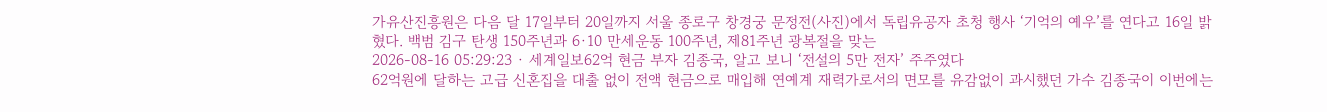가유산진흥원은 다음 달 17일부터 20일까지 서울 종로구 창경궁 문정전(사진)에서 독립유공자 초청 행사 ‘기억의 예우’를 연다고 16일 밝혔다. 백범 김구 탄생 150주년과 6·10 만세운동 100주년, 제81주년 광복절을 맞는
2026-08-16 05:29:23 · 세계일보62억 현금 부자 김종국, 알고 보니 ‘전설의 5만 전자’ 주주였다
62억원에 달하는 고급 신혼집을 대출 없이 전액 현금으로 매입해 연예계 재력가로서의 면모를 유감없이 과시했던 가수 김종국이 이번에는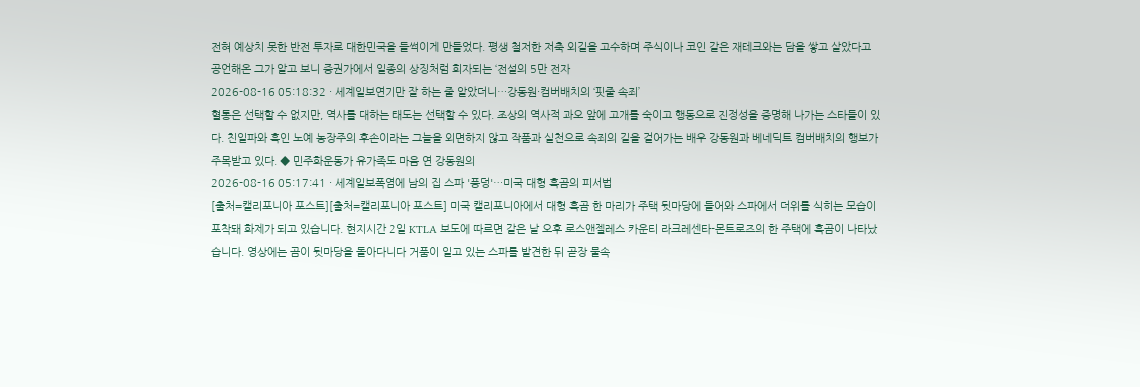전혀 예상치 못한 반전 투자로 대한민국을 들썩이게 만들었다. 평생 철저한 저축 외길을 고수하며 주식이나 코인 같은 재테크와는 담을 쌓고 살았다고 공언해온 그가 알고 보니 증권가에서 일종의 상징처럼 회자되는 ‘전설의 5만 전자
2026-08-16 05:18:32 · 세계일보연기만 잘 하는 줄 알았더니…강동원·컴버배치의 ‘핏줄 속죄’
혈통은 선택할 수 없지만, 역사를 대하는 태도는 선택할 수 있다. 조상의 역사적 과오 앞에 고개를 숙이고 행동으로 진정성을 증명해 나가는 스타들이 있다. 친일파와 흑인 노예 농장주의 후손이라는 그늘을 외면하지 않고 작품과 실천으로 속죄의 길을 걸어가는 배우 강동원과 베네딕트 컴버배치의 행보가 주목받고 있다. ◆ 민주화운동가 유가족도 마음 연 강동원의
2026-08-16 05:17:41 · 세계일보폭염에 남의 집 스파 '풍덩'…미국 대형 흑곰의 피서법
[출처=캘리포니아 포스트][출처=캘리포니아 포스트] 미국 캘리포니아에서 대형 흑곰 한 마리가 주택 뒷마당에 들어와 스파에서 더위를 식히는 모습이 포착돼 화제가 되고 있습니다. 현지시간 2일 KTLA 보도에 따르면 같은 날 오후 로스앤젤레스 카운티 라크레센타-몬트로즈의 한 주택에 흑곰이 나타났습니다. 영상에는 곰이 뒷마당을 돌아다니다 거품이 일고 있는 스파를 발견한 뒤 곧장 물속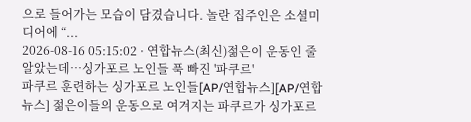으로 들어가는 모습이 담겼습니다. 놀란 집주인은 소셜미디어에 “...
2026-08-16 05:15:02 · 연합뉴스(최신)젊은이 운동인 줄 알았는데…싱가포르 노인들 푹 빠진 '파쿠르'
파쿠르 훈련하는 싱가포르 노인들[AP/연합뉴스][AP/연합뉴스] 젊은이들의 운동으로 여겨지는 파쿠르가 싱가포르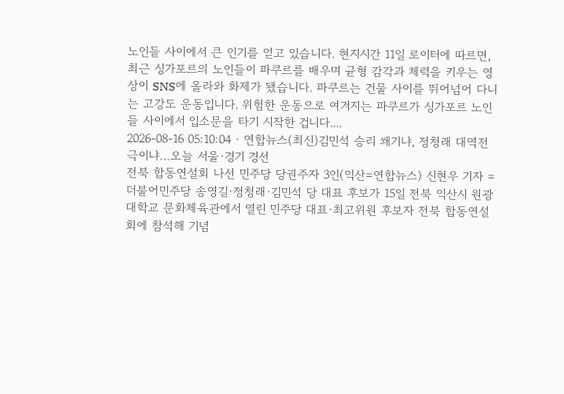노인들 사이에서 큰 인기를 얻고 있습니다. 현지시간 11일 로이터에 따르면, 최근 싱가포르의 노인들이 파쿠르를 배우며 균형 감각과 체력을 키우는 영상이 SNS에 올라와 화제가 됐습니다. 파쿠르는 건물 사이를 뛰어넘어 다니는 고강도 운동입니다. 위험한 운동으로 여겨지는 파쿠르가 싱가포르 노인들 사이에서 입소문을 타기 시작한 겁니다....
2026-08-16 05:10:04 · 연합뉴스(최신)김민석 승리 쐐기냐, 정청래 대역전극이냐…오늘 서울·경기 경선
전북 합동연설회 나선 민주당 당권주자 3인(익산=연합뉴스) 신현우 기자 = 더불어민주당 송영길·정청래·김민석 당 대표 후보가 15일 전북 익산시 원광대학교 문화체육관에서 열린 민주당 대표·최고위원 후보자 전북 합동연설회에 참석해 기념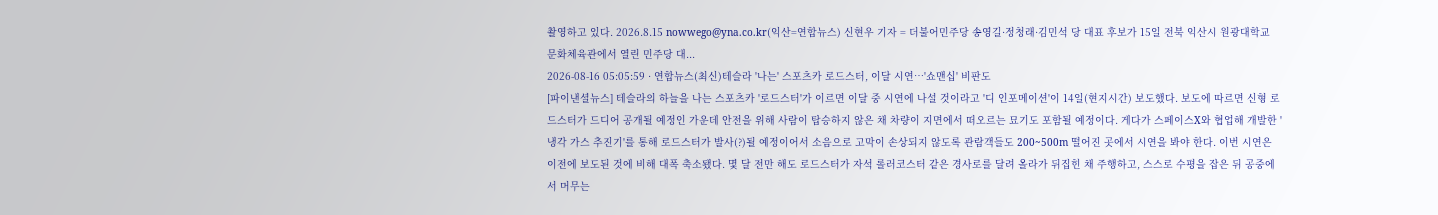촬영하고 있다. 2026.8.15 nowwego@yna.co.kr(익산=연합뉴스) 신현우 기자 = 더불어민주당 송영길·정청래·김민석 당 대표 후보가 15일 전북 익산시 원광대학교 문화체육관에서 열린 민주당 대...
2026-08-16 05:05:59 · 연합뉴스(최신)테슬라 '나는' 스포츠카 로드스터, 이달 시연…'쇼맨십' 비판도
[파이낸셜뉴스] 테슬라의 하늘을 나는 스포츠카 '로드스터'가 이르면 이달 중 시연에 나설 것이라고 '디 인포메이션'이 14일(현지시간) 보도했다. 보도에 따르면 신형 로드스터가 드디어 공개될 예정인 가운데 안전을 위해 사람이 탑승하지 않은 채 차량이 지면에서 떠오르는 묘기도 포함될 예정이다. 게다가 스페이스X와 협업해 개발한 '냉각 가스 추진기'를 통해 로드스터가 발사(?)될 예정이어서 소음으로 고막이 손상되지 않도록 관람객들도 200~500m 떨어진 곳에서 시연을 봐야 한다. 이번 시연은 이전에 보도된 것에 비해 대폭 축소됐다. 몇 달 전만 해도 로드스터가 자석 롤러코스터 같은 경사로를 달려 올라가 뒤집힌 채 주행하고, 스스로 수평을 잡은 뒤 공중에서 머무는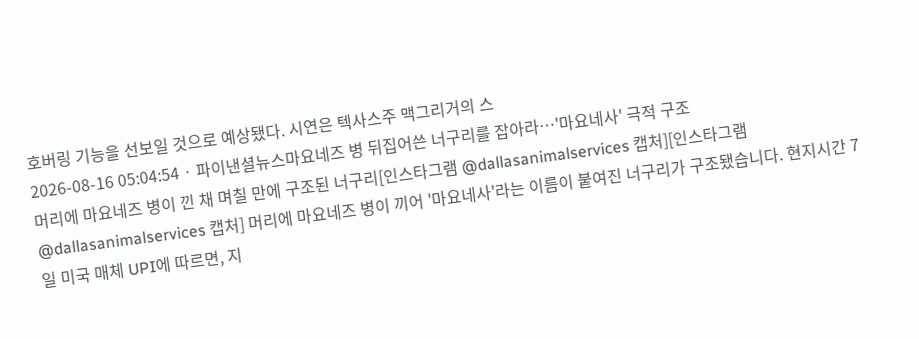호버링 기능을 선보일 것으로 예상됐다. 시연은 텍사스주 맥그리거의 스
2026-08-16 05:04:54 · 파이낸셜뉴스마요네즈 병 뒤집어쓴 너구리를 잡아라…'마요네사' 극적 구조
머리에 마요네즈 병이 낀 채 며칠 만에 구조된 너구리[인스타그램 @dallasanimalservices 캡처][인스타그램 @dallasanimalservices 캡처] 머리에 마요네즈 병이 끼어 '마요네사'라는 이름이 붙여진 너구리가 구조됐습니다. 현지시간 7일 미국 매체 UPI에 따르면, 지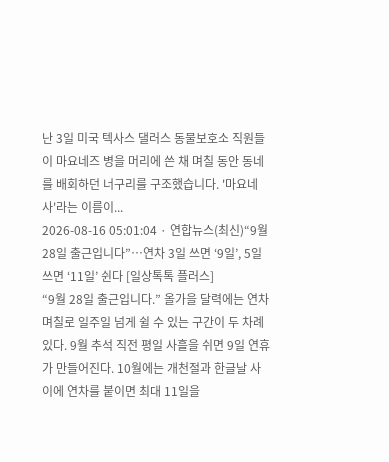난 3일 미국 텍사스 댈러스 동물보호소 직원들이 마요네즈 병을 머리에 쓴 채 며칠 동안 동네를 배회하던 너구리를 구조했습니다. '마요네사'라는 이름이...
2026-08-16 05:01:04 · 연합뉴스(최신)“9월 28일 출근입니다”…연차 3일 쓰면 ‘9일’, 5일 쓰면 ‘11일’ 쉰다 [일상톡톡 플러스]
“9월 28일 출근입니다.” 올가을 달력에는 연차 며칠로 일주일 넘게 쉴 수 있는 구간이 두 차례 있다. 9월 추석 직전 평일 사흘을 쉬면 9일 연휴가 만들어진다. 10월에는 개천절과 한글날 사이에 연차를 붙이면 최대 11일을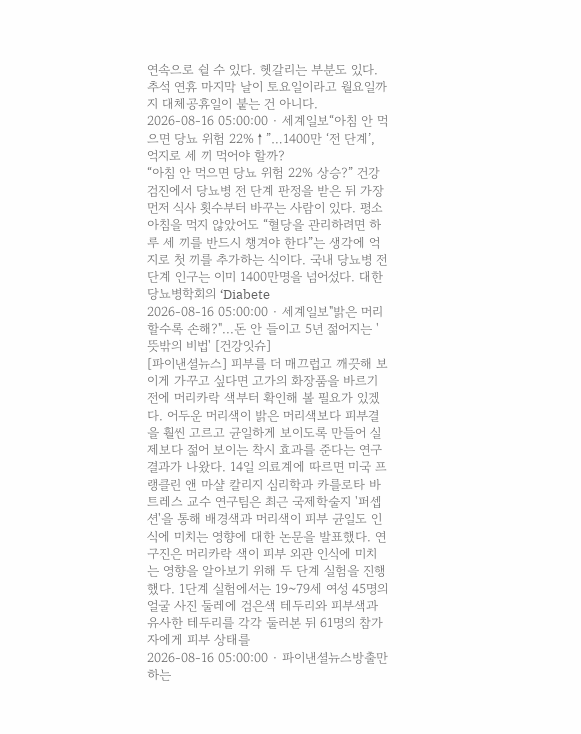연속으로 쉴 수 있다. 헷갈리는 부분도 있다. 추석 연휴 마지막 날이 토요일이라고 월요일까지 대체공휴일이 붙는 건 아니다.
2026-08-16 05:00:00 · 세계일보“아침 안 먹으면 당뇨 위험 22%↑”…1400만 ‘전 단계’, 억지로 세 끼 먹어야 할까?
“아침 안 먹으면 당뇨 위험 22% 상승?” 건강검진에서 당뇨병 전 단계 판정을 받은 뒤 가장 먼저 식사 횟수부터 바꾸는 사람이 있다. 평소 아침을 먹지 않았어도 “혈당을 관리하려면 하루 세 끼를 반드시 챙겨야 한다”는 생각에 억지로 첫 끼를 추가하는 식이다. 국내 당뇨병 전 단계 인구는 이미 1400만명을 넘어섰다. 대한당뇨병학회의 ‘Diabete
2026-08-16 05:00:00 · 세계일보"밝은 머리할수록 손해?"...돈 안 들이고 5년 젊어지는 '뜻밖의 비법' [건강잇슈]
[파이낸셜뉴스] 피부를 더 매끄럽고 깨끗해 보이게 가꾸고 싶다면 고가의 화장품을 바르기 전에 머리카락 색부터 확인해 볼 필요가 있겠다. 어두운 머리색이 밝은 머리색보다 피부결을 훨씬 고르고 균일하게 보이도록 만들어 실제보다 젊어 보이는 착시 효과를 준다는 연구 결과가 나왔다. 14일 의료계에 따르면 미국 프랭클린 앤 마샬 칼리지 심리학과 카를로타 바트레스 교수 연구팀은 최근 국제학술지 '퍼셉션'을 통해 배경색과 머리색이 피부 균일도 인식에 미치는 영향에 대한 논문을 발표했다. 연구진은 머리카락 색이 피부 외관 인식에 미치는 영향을 알아보기 위해 두 단계 실험을 진행했다. 1단계 실험에서는 19~79세 여성 45명의 얼굴 사진 둘레에 검은색 테두리와 피부색과 유사한 테두리를 각각 둘러본 뒤 61명의 참가자에게 피부 상태를
2026-08-16 05:00:00 · 파이낸셜뉴스방출만 하는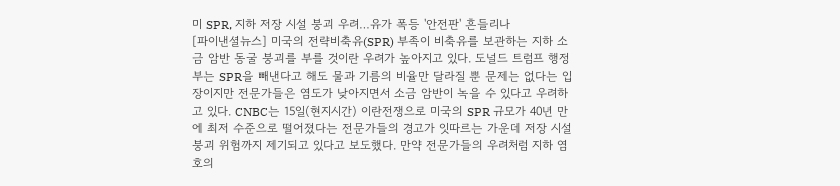미 SPR, 지하 저장 시설 붕괴 우려…유가 폭등 '안전판' 흔들리나
[파이낸셜뉴스] 미국의 전략비축유(SPR) 부족이 비축유를 보관하는 지하 소금 암반 동굴 붕괴를 부를 것이란 우려가 높아지고 있다. 도널드 트럼프 행정부는 SPR을 빼낸다고 해도 물과 기름의 비율만 달라질 뿐 문제는 없다는 입장이지만 전문가들은 염도가 낮아지면서 소금 암반이 녹을 수 있다고 우려하고 있다. CNBC는 15일(현지시간) 이란전쟁으로 미국의 SPR 규모가 40년 만에 최저 수준으로 떨어졌다는 전문가들의 경고가 잇따르는 가운데 저장 시설 붕괴 위험까지 제기되고 있다고 보도했다. 만약 전문가들의 우려처럼 지하 염호의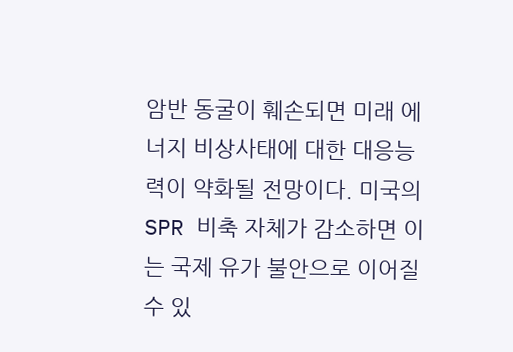암반 동굴이 훼손되면 미래 에너지 비상사태에 대한 대응능력이 약화될 전망이다. 미국의 SPR 비축 자체가 감소하면 이는 국제 유가 불안으로 이어질 수 있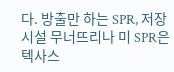다. 방출만 하는 SPR, 저장 시설 무너뜨리나 미 SPR은 텍사스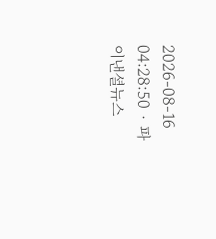2026-08-16 04:28:50 · 파이낸셜뉴스